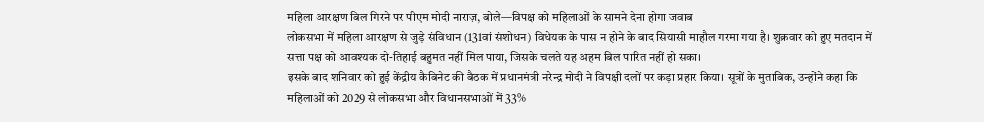महिला आरक्षण बिल गिरने पर पीएम मोदी नाराज़, बोले—विपक्ष को महिलाओं के सामने देना होगा जवाब
लोकसभा में महिला आरक्षण से जुड़े संविधान (131वां संशोधन) विधेयक के पास न होने के बाद सियासी माहौल गरमा गया है। शुक्रवार को हुए मतदान में सत्ता पक्ष को आवश्यक दो-तिहाई बहुमत नहीं मिल पाया, जिसके चलते यह अहम बिल पारित नहीं हो सका।
इसके बाद शनिवार को हुई केंद्रीय कैबिनेट की बैठक में प्रधानमंत्री नरेन्द्र मोदी ने विपक्षी दलों पर कड़ा प्रहार किया। सूत्रों के मुताबिक, उन्होंने कहा कि महिलाओं को 2029 से लोकसभा और विधानसभाओं में 33%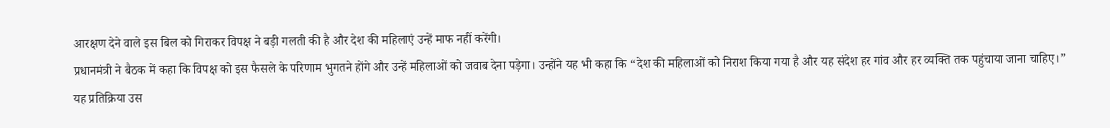आरक्षण देने वाले इस बिल को गिराकर विपक्ष ने बड़ी गलती की है और देश की महिलाएं उन्हें माफ नहीं करेंगी।
प्रधानमंत्री ने बैठक में कहा कि विपक्ष को इस फैसले के परिणाम भुगतने होंगे और उन्हें महिलाओं को जवाब देना पड़ेगा। उन्होंने यह भी कहा कि “देश की महिलाओं को निराश किया गया है और यह संदेश हर गांव और हर व्यक्ति तक पहुंचाया जाना चाहिए।”
यह प्रतिक्रिया उस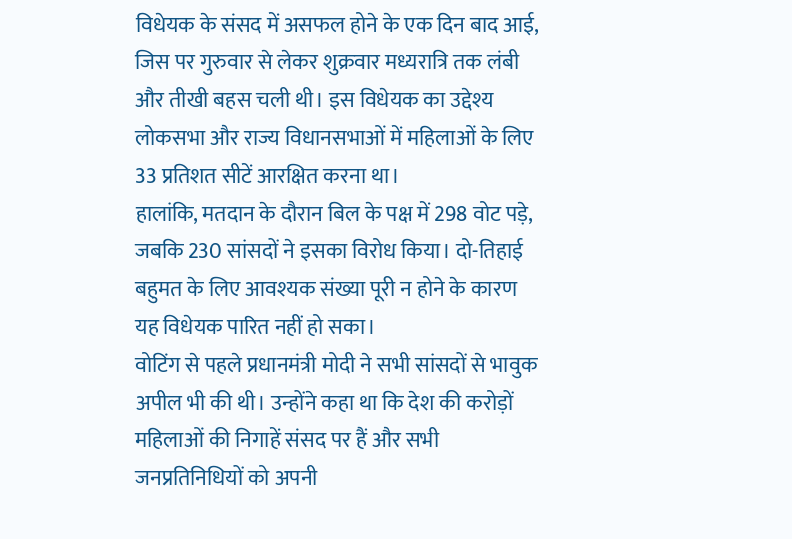विधेयक के संसद में असफल होने के एक दिन बाद आई, जिस पर गुरुवार से लेकर शुक्रवार मध्यरात्रि तक लंबी और तीखी बहस चली थी। इस विधेयक का उद्देश्य लोकसभा और राज्य विधानसभाओं में महिलाओं के लिए 33 प्रतिशत सीटें आरक्षित करना था।
हालांकि, मतदान के दौरान बिल के पक्ष में 298 वोट पड़े, जबकि 230 सांसदों ने इसका विरोध किया। दो-तिहाई बहुमत के लिए आवश्यक संख्या पूरी न होने के कारण यह विधेयक पारित नहीं हो सका।
वोटिंग से पहले प्रधानमंत्री मोदी ने सभी सांसदों से भावुक अपील भी की थी। उन्होंने कहा था कि देश की करोड़ों महिलाओं की निगाहें संसद पर हैं और सभी जनप्रतिनिधियों को अपनी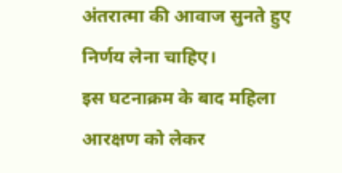अंतरात्मा की आवाज सुनते हुए निर्णय लेना चाहिए।
इस घटनाक्रम के बाद महिला आरक्षण को लेकर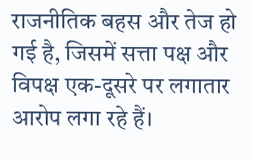राजनीतिक बहस और तेज हो गई है, जिसमें सत्ता पक्ष और विपक्ष एक-दूसरे पर लगातार आरोप लगा रहे हैं।